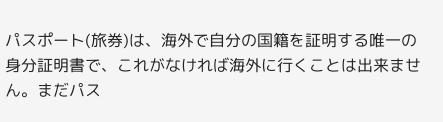パスポート(旅券)は、海外で自分の国籍を証明する唯一の身分証明書で、これがなければ海外に行くことは出来ません。まだパス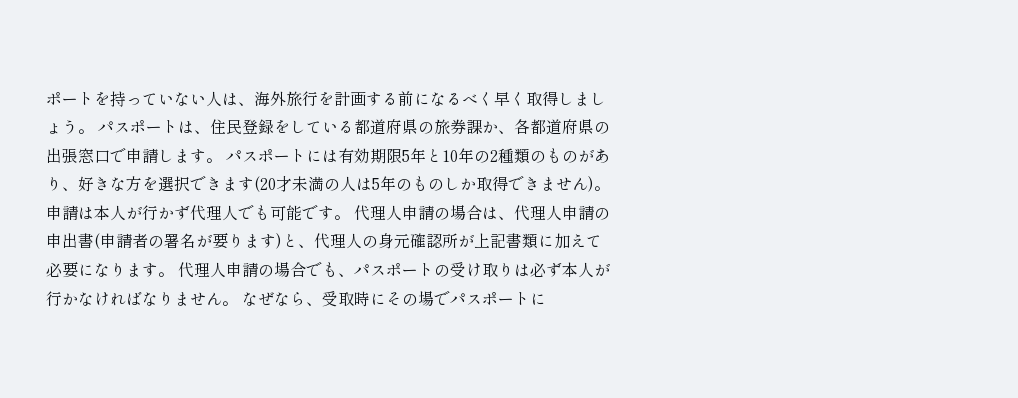ポートを持っていない人は、海外旅行を計画する前になるべく早く取得しましょう。 パスポートは、住民登録をしている都道府県の旅券課か、各都道府県の出張窓口で申請します。 パスポートには有効期限5年と10年の2種類のものがあり、好きな方を選択できます(20才未満の人は5年のものしか取得できません)。
申請は本人が行かず代理人でも可能です。 代理人申請の場合は、代理人申請の申出書(申請者の署名が要ります)と、代理人の身元確認所が上記書類に加えて必要になります。 代理人申請の場合でも、パスポートの受け取りは必ず本人が行かなければなりません。 なぜなら、受取時にその場でパスポートに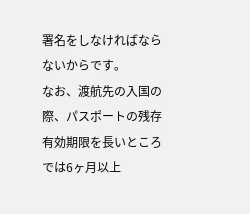署名をしなければならないからです。
なお、渡航先の入国の際、パスポートの残存有効期限を長いところでは6ヶ月以上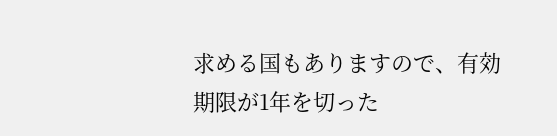求める国もありますので、有効期限が1年を切った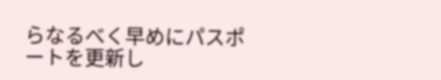らなるべく早めにパスポートを更新し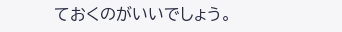ておくのがいいでしょう。